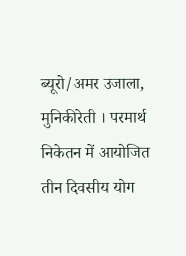ब्यूरो/अमर उजाला, मुनिकीरेती । परमार्थ निकेतन में आयोजित तीन दिवसीय योग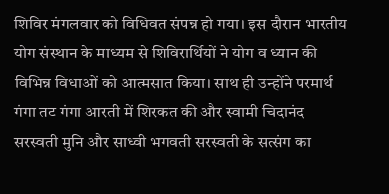शिविर मंगलवार को विधिवत संपन्न हो गया। इस दौरान भारतीय योग संस्थान के माध्यम से शिविरार्थियों ने योग व ध्यान की विभिन्न विधाओं को आत्मसात किया। साथ ही उन्होंने परमार्थ गंगा तट गंगा आरती में शिरकत की और स्वामी चिदानंद सरस्वती मुनि और साध्वी भगवती सरस्वती के सत्संग का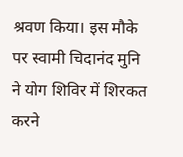श्रवण किया। इस मौके पर स्वामी चिदानंद मुनि ने योग शिविर में शिरकत करने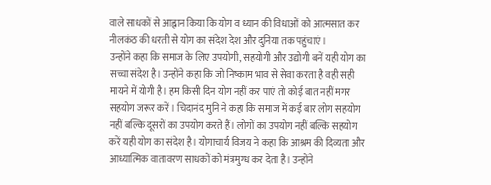वाले साधकों से आह्वान किया कि योग व ध्यान की विधाओं को आत्मसात कर नीलकंठ की धरती से योग का संदेश देश और दुनिया तक पहुंचाएं।
उन्होंने कहा कि समाज के लिए उपयोगी, सहयोगी और उद्योगी बनें यही योग का सच्चा संदेश है। उन्होंने कहा कि जो निष्काम भाव से सेवा करता है वही सही मायने में योगी है। हम किसी दिन योग नहीं कर पाएं तो कोई बात नहीं मगर सहयोग जरूर करें। चिदानंद मुनि ने कहा कि समाज में कई बार लोग सहयोग नहीं बल्कि दूसरों का उपयोग करते हैं। लोगों का उपयोग नहीं बल्कि सहयोग करें यही योग का संदेश है। योगाचार्य विजय ने कहा कि आश्रम की दिव्यता और आध्यात्मिक वातावरण साधकों को मंत्रमुग्ध कर देता है। उन्होंने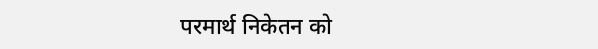परमार्थ निकेतन को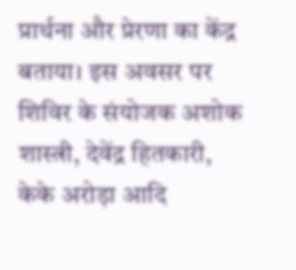प्रार्थना और प्रेरणा का केंद्र बताया। इस अवसर पर शिविर के संयोजक अशोक शास्त्री, देवेंद्र हितकारी, केके अरोड़ा आदि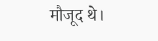मौजूद थे।